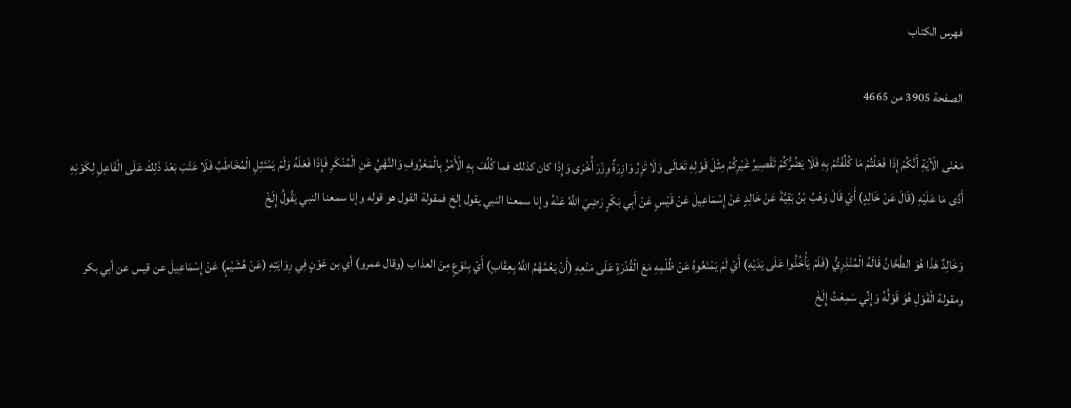فهرس الكتاب

الصفحة 3905 من 4665

مَعْنَى الْآيَةِ أَنَّكُمْ إِذَا فَعَلْتُمْ مَا كُلِّفْتُمْ بِهِ فَلَا يَضُرُّكُمْ تَقْصِيرُ غَيْرِكُمْ مِثْلَ قَوْلِهِ تَعَالَى وَلَا تَزِرُ وَازِرَةٌ وِزْرَ أُخْرَى وَإِذَا كان كذلك فما كُلِّفَ بِهِ الْأَمْرُ بِالْمَعْرُوفِ وَالنَّهْيُ عَنِ الْمُنْكَرِ فَإِذَا فَعَلَهُ وَلَمْ يَمْتَثِلِ الْمُخَاطَبُ فَلَا عَتْبَ بَعْدَ ذَلِكَ عَلَى الْفَاعِلِ لِكَوْنِهِ أَدَّى مَا عَلَيْهِ (قَالَ عَنْ خَالِدٍ) أَيْ قَالَ وَهْبُ بْنُ بَقِيَّةَ عَنْ خَالِدٍ عَنْ إِسْمَاعِيلَ عَنْ قَيْسٍ عَنْ أَبِي بَكْرٍ رَضِيَ اللَّهُ عَنْهُ وإنا سمعنا النبي يقول إلخ فمقولة القول هو قوله وإنا سمعنا النبي يَقُولُ إِلَخْ

وَخَالِدٌ هَذَا هُوَ الطَّحَّانُ قَالَهُ الْمُنْذِرِيُّ (فَلَمْ يَأْخُذُوا عَلَى يَدَيْهِ) أَيْ لَمْ يَمْنَعُوهُ عَنْ ظُلْمِهِ مَعَ الْقُدْرَةِ عَلَى مَنْعِهِ (أَنْ يَعُمَّهُمُ اللَّهُ بِعِقَابٍ) أَيْ بِنَوْعٍ مِنَ العذاب (وقال عمرو) أي بن عَوْنٍ فِي رِوَايَتِهِ (عَنْ هُشَيْمٍ) عَنْ إِسْمَاعِيلَ عن قيس عن أبي بكر ومقولة الْقَوْلِ هُوَ قَوْلُهُ وَإِنِّي سَمِعْتُ إِلَخْ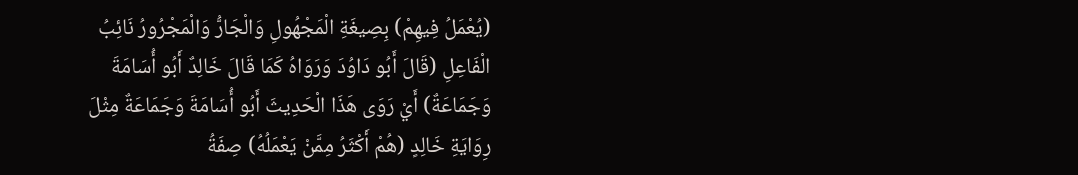(يُعْمَلُ فِيهِمْ) بِصِيغَةِ الْمَجْهُولِ وَالْجَارُّ وَالْمَجْرُورُ نَائِبُ الْفَاعِلِ (قَالَ أَبُو دَاوُدَ وَرَوَاهُ كَمَا قَالَ خَالِدٌ أَبُو أُسَامَةَ وَجَمَاعَةٌ) أَيْ رَوَى هَذَا الْحَدِيثَ أَبُو أُسَامَةَ وَجَمَاعَةٌ مِثْلَ رِوَايَةِ خَالِدٍ (هُمْ أَكْثَرُ مِمَّنْ يَعْمَلُهُ) صِفَةُ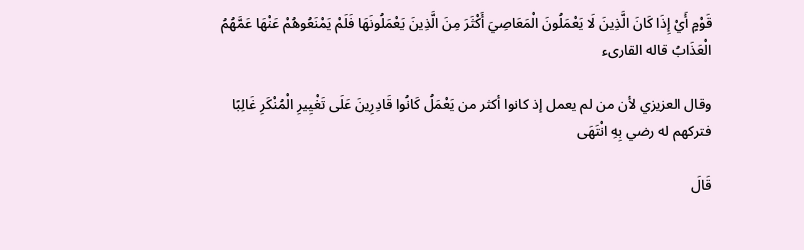قَوْمٍ أَيْ إِذَا كَانَ الَّذِينَ لَا يَعْمَلُونَ الْمَعَاصِيَ أَكْثَرَ مِنَ الَّذِينَ يَعْمَلُونَهَا فَلَمْ يَمْنَعُوهُمْ عَنْهَا عَمَّهُمُ الْعَذَابُ قاله القارىء

وقال العزيزي لأن من لم يعمل إذ كانوا أكثر من يَعْمَلُ كَانُوا قَادِرِينَ عَلَى تَغْيِيرِ الْمُنْكَرِ غَالِبًا فتركهم له رضي بِهِ انْتَهَى

قَالَ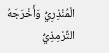الْمُنْذِرِيُّ وَأَخْرَجَهُ التِّرْمِذِيُّ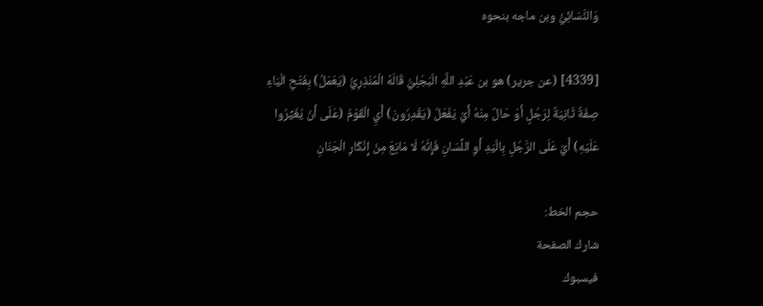وَالنَّسَائِيُّ وبن ماجه بنحوه

[4339] (عن جرير) هو بن عَبْدِ اللَّهِ الْبَجَلِيُّ قَالَهُ الْمُنْذِرِيُّ (يَعْمَلُ) بِفَتْحِ الْيَاءِ صِفَةٌ ثَانِيَةٌ لِرَجُلٍ أَوْ حَالٌ مِنْهُ أَيْ يَفْعَلُ (يَقْدِرُونَ) أَيِ الْقَوْمُ (عَلَى أَنْ يُغَيِّرُوا عَلَيْهِ) أَيْ عَلَى الرَّجُلِ بِالْيَدِ أَوِ اللِّسَانِ فَإِنَّهُ لَا مَانِعَ مِنْ إِنْكَارِ الْجَنَانِ

حجم الخط:
شارك الصفحة
فيسبوك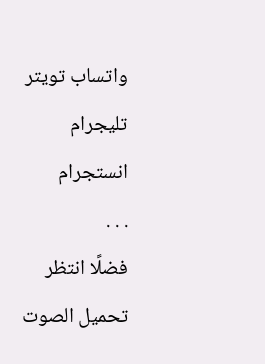واتساب تويتر تليجرام انستجرام
. . .
فضلًا انتظر تحميل الصوت